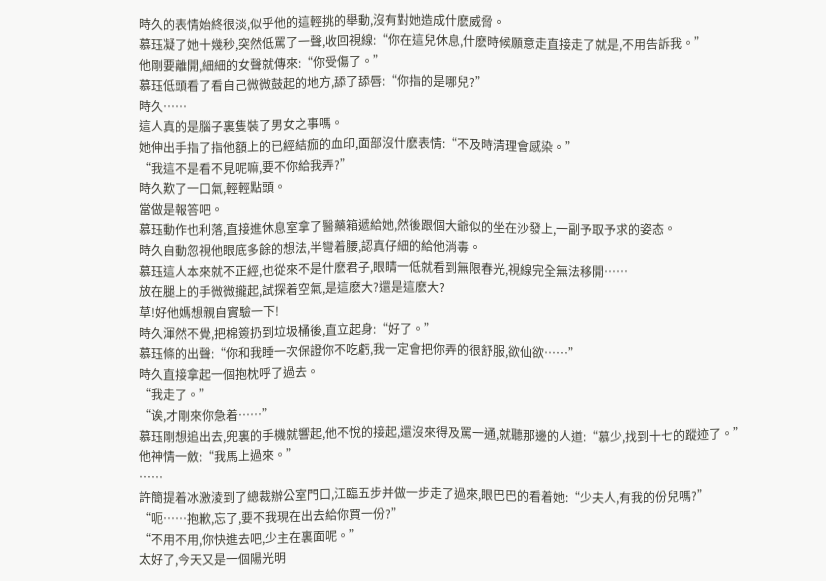時久的表情始終很淡,似乎他的這輕挑的舉動,沒有對她造成什麽威脅。
慕珏凝了她十幾秒,突然低罵了一聲,收回視線:“你在這兒休息,什麽時候願意走直接走了就是,不用告訴我。”
他剛要離開,細細的女聲就傳來:“你受傷了。”
慕珏低頭看了看自己微微鼓起的地方,舔了舔唇:“你指的是哪兒?”
時久……
這人真的是腦子裏隻裝了男女之事嗎。
她伸出手指了指他額上的已經結痂的血印,面部沒什麽表情:“不及時清理會感染。”
“我這不是看不見呢嘛,要不你給我弄?”
時久歎了一口氣,輕輕點頭。
當做是報答吧。
慕珏動作也利落,直接進休息室拿了醫藥箱遞給她,然後跟個大爺似的坐在沙發上,一副予取予求的姿态。
時久自動忽視他眼底多餘的想法,半彎着腰,認真仔細的給他消毒。
慕珏這人本來就不正經,也從來不是什麽君子,眼睛一低就看到無限春光,視線完全無法移開……
放在腿上的手微微攏起,試探着空氣,是這麽大?還是這麽大?
草!好他媽想親自實驗一下!
時久渾然不覺,把棉簽扔到垃圾桶後,直立起身:“好了。”
慕珏條的出聲:“你和我睡一次保證你不吃虧,我一定會把你弄的很舒服,欲仙欲……”
時久直接拿起一個抱枕呼了過去。
“我走了。”
“诶,才剛來你急着……”
慕珏剛想追出去,兜裏的手機就響起,他不悅的接起,還沒來得及罵一通,就聽那邊的人道:“慕少,找到十七的蹤迹了。”
他神情一斂:“我馬上過來。”
……
許簡提着冰激淩到了總裁辦公室門口,江臨五步并做一步走了過來,眼巴巴的看着她:“少夫人,有我的份兒嗎?”
“呃……抱歉,忘了,要不我現在出去給你買一份?”
“不用不用,你快進去吧,少主在裏面呢。”
太好了,今天又是一個陽光明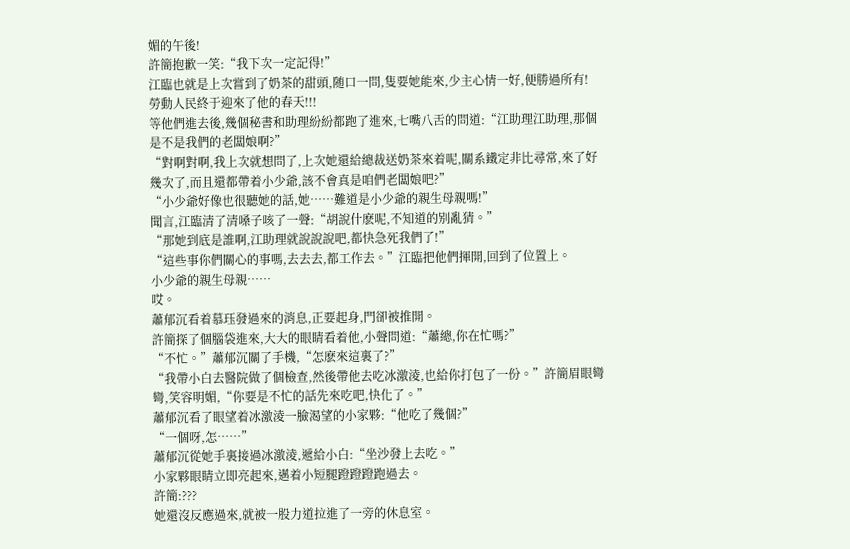媚的午後!
許簡抱歉一笑:“我下次一定記得!”
江臨也就是上次嘗到了奶茶的甜頭,随口一問,隻要她能來,少主心情一好,便勝過所有!
勞動人民終于迎來了他的春天!!!
等他們進去後,幾個秘書和助理紛紛都跑了進來,七嘴八舌的問道:“江助理江助理,那個是不是我們的老闆娘啊?”
“對啊對啊,我上次就想問了,上次她還給總裁送奶茶來着呢,關系鐵定非比尋常,來了好幾次了,而且還都帶着小少爺,該不會真是咱們老闆娘吧?”
“小少爺好像也很聽她的話,她……難道是小少爺的親生母親嗎!”
聞言,江臨清了清嗓子咳了一聲:“胡說什麽呢,不知道的别亂猜。”
“那她到底是誰啊,江助理就說說說吧,都快急死我們了!”
“這些事你們關心的事嗎,去去去,都工作去。”江臨把他們揮開,回到了位置上。
小少爺的親生母親……
哎。
蕭郁沉看着慕珏發過來的消息,正要起身,門卻被推開。
許簡探了個腦袋進來,大大的眼睛看着他,小聲問道:“蕭總,你在忙嗎?”
“不忙。”蕭郁沉關了手機,“怎麽來這裏了?”
“我帶小白去醫院做了個檢查,然後帶他去吃冰激淩,也給你打包了一份。”許簡眉眼彎彎,笑容明媚,“你要是不忙的話先來吃吧,快化了。”
蕭郁沉看了眼望着冰激淩一臉渴望的小家夥:“他吃了幾個?”
“一個呀,怎……”
蕭郁沉從她手裏接過冰激淩,遞給小白:“坐沙發上去吃。”
小家夥眼睛立即亮起來,邁着小短腿蹬蹬蹬跑過去。
許簡:???
她還沒反應過來,就被一股力道拉進了一旁的休息室。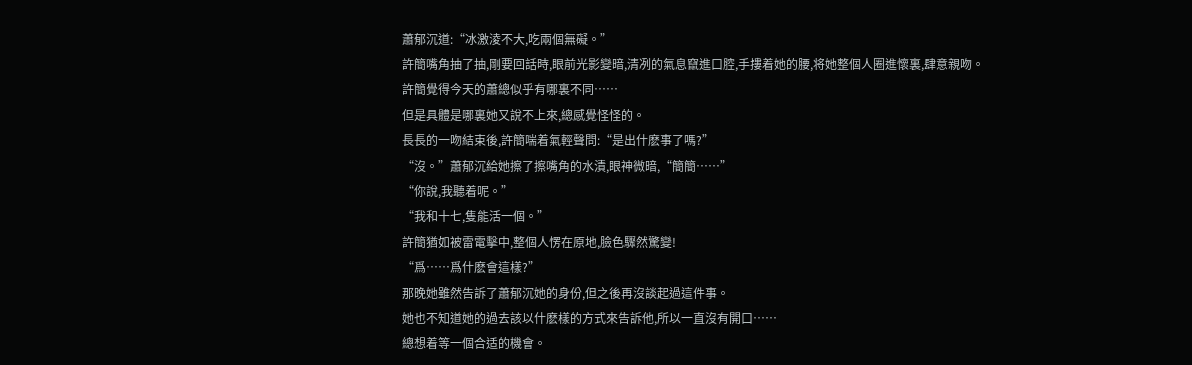蕭郁沉道:“冰激淩不大,吃兩個無礙。”
許簡嘴角抽了抽,剛要回話時,眼前光影變暗,清冽的氣息竄進口腔,手摟着她的腰,将她整個人圈進懷裏,肆意親吻。
許簡覺得今天的蕭總似乎有哪裏不同……
但是具體是哪裏她又說不上來,總感覺怪怪的。
長長的一吻結束後,許簡喘着氣輕聲問:“是出什麽事了嗎?”
“沒。”蕭郁沉給她擦了擦嘴角的水漬,眼神微暗,“簡簡……”
“你說,我聽着呢。”
“我和十七,隻能活一個。”
許簡猶如被雷電擊中,整個人愣在原地,臉色驟然驚變!
“爲……爲什麽會這樣?”
那晚她雖然告訴了蕭郁沉她的身份,但之後再沒談起過這件事。
她也不知道她的過去該以什麽樣的方式來告訴他,所以一直沒有開口……
總想着等一個合适的機會。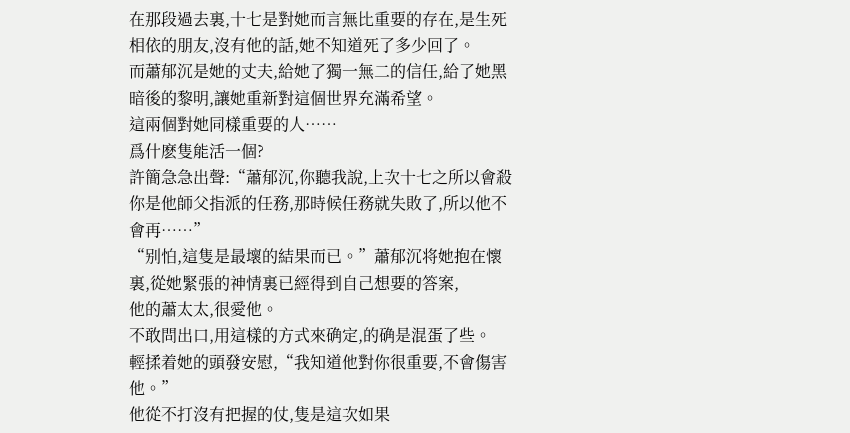在那段過去裏,十七是對她而言無比重要的存在,是生死相依的朋友,沒有他的話,她不知道死了多少回了。
而蕭郁沉是她的丈夫,給她了獨一無二的信任,給了她黑暗後的黎明,讓她重新對這個世界充滿希望。
這兩個對她同樣重要的人……
爲什麽隻能活一個?
許簡急急出聲:“蕭郁沉,你聽我說,上次十七之所以會殺你是他師父指派的任務,那時候任務就失敗了,所以他不會再……”
“别怕,這隻是最壞的結果而已。”蕭郁沉将她抱在懷裏,從她緊張的神情裏已經得到自己想要的答案,
他的蕭太太,很愛他。
不敢問出口,用這樣的方式來确定,的确是混蛋了些。
輕揉着她的頭發安慰,“我知道他對你很重要,不會傷害他。”
他從不打沒有把握的仗,隻是這次如果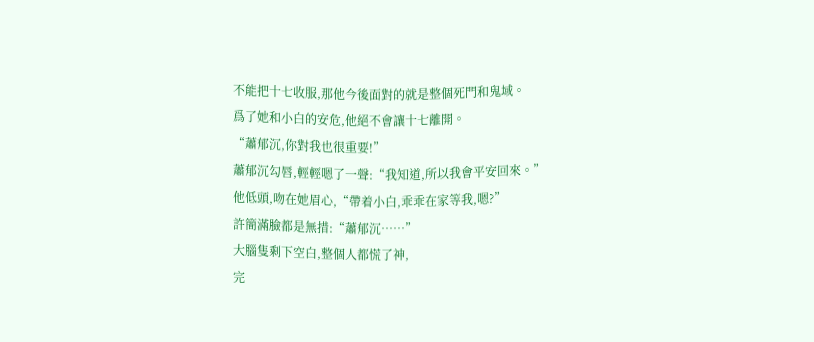不能把十七收服,那他今後面對的就是整個死門和鬼域。
爲了她和小白的安危,他絕不會讓十七離開。
“蕭郁沉,你對我也很重要!”
蕭郁沉勾唇,輕輕嗯了一聲:“我知道,所以我會平安回來。”
他低頭,吻在她眉心,“帶着小白,乖乖在家等我,嗯?”
許簡滿臉都是無措:“蕭郁沉……”
大腦隻剩下空白,整個人都慌了神,
完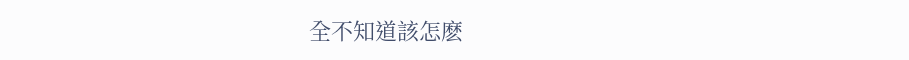全不知道該怎麽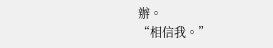辦。
“相信我。”